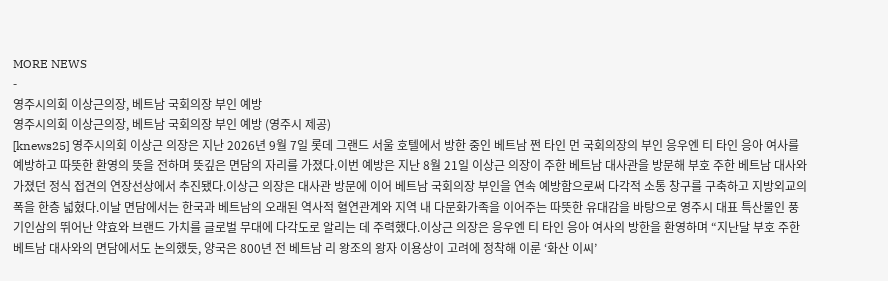MORE NEWS
-
영주시의회 이상근의장, 베트남 국회의장 부인 예방
영주시의회 이상근의장, 베트남 국회의장 부인 예방 (영주시 제공)
[knews25] 영주시의회 이상근 의장은 지난 2026년 9월 7일 롯데 그랜드 서울 호텔에서 방한 중인 베트남 쩐 타인 먼 국회의장의 부인 응우엔 티 타인 응아 여사를 예방하고 따뜻한 환영의 뜻을 전하며 뜻깊은 면담의 자리를 가졌다.이번 예방은 지난 8월 21일 이상근 의장이 주한 베트남 대사관을 방문해 부호 주한 베트남 대사와 가졌던 정식 접견의 연장선상에서 추진됐다.이상근 의장은 대사관 방문에 이어 베트남 국회의장 부인을 연속 예방함으로써 다각적 소통 창구를 구축하고 지방외교의 폭을 한층 넓혔다.이날 면담에서는 한국과 베트남의 오래된 역사적 혈연관계와 지역 내 다문화가족을 이어주는 따뜻한 유대감을 바탕으로 영주시 대표 특산물인 풍기인삼의 뛰어난 약효와 브랜드 가치를 글로벌 무대에 다각도로 알리는 데 주력했다.이상근 의장은 응우엔 티 타인 응아 여사의 방한을 환영하며 “지난달 부호 주한 베트남 대사와의 면담에서도 논의했듯, 양국은 800년 전 베트남 리 왕조의 왕자 이용상이 고려에 정착해 이룬 ‘화산 이씨’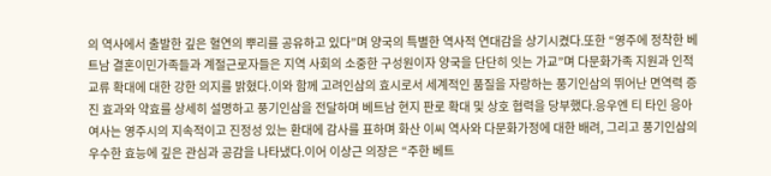의 역사에서 출발한 깊은 혈연의 뿌리를 공유하고 있다”며 양국의 특별한 역사적 연대감을 상기시켰다.또한 “영주에 정착한 베트남 결혼이민가족들과 계절근로자들은 지역 사회의 소중한 구성원이자 양국을 단단히 잇는 가교”며 다문화가족 지원과 인적 교류 확대에 대한 강한 의지를 밝혔다.이와 함께 고려인삼의 효시로서 세계적인 품질을 자랑하는 풍기인삼의 뛰어난 면역력 증진 효과와 약효를 상세히 설명하고 풍기인삼을 전달하며 베트남 현지 판로 확대 및 상호 협력을 당부했다.응우엔 티 타인 응아 여사는 영주시의 지속적이고 진정성 있는 환대에 감사를 표하며 화산 이씨 역사와 다문화가정에 대한 배려, 그리고 풍기인삼의 우수한 효능에 깊은 관심과 공감을 나타냈다.이어 이상근 의장은 “주한 베트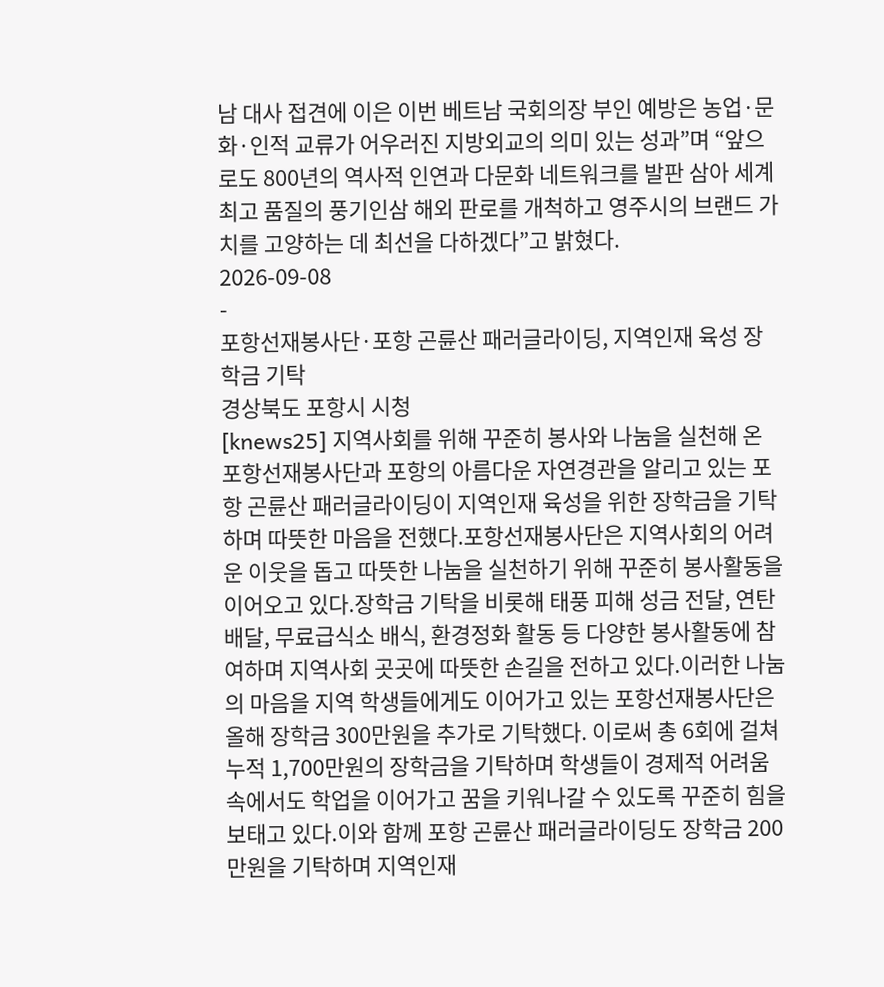남 대사 접견에 이은 이번 베트남 국회의장 부인 예방은 농업·문화·인적 교류가 어우러진 지방외교의 의미 있는 성과”며 “앞으로도 800년의 역사적 인연과 다문화 네트워크를 발판 삼아 세계 최고 품질의 풍기인삼 해외 판로를 개척하고 영주시의 브랜드 가치를 고양하는 데 최선을 다하겠다”고 밝혔다.
2026-09-08
-
포항선재봉사단·포항 곤륜산 패러글라이딩, 지역인재 육성 장학금 기탁
경상북도 포항시 시청
[knews25] 지역사회를 위해 꾸준히 봉사와 나눔을 실천해 온 포항선재봉사단과 포항의 아름다운 자연경관을 알리고 있는 포항 곤륜산 패러글라이딩이 지역인재 육성을 위한 장학금을 기탁하며 따뜻한 마음을 전했다.포항선재봉사단은 지역사회의 어려운 이웃을 돕고 따뜻한 나눔을 실천하기 위해 꾸준히 봉사활동을 이어오고 있다.장학금 기탁을 비롯해 태풍 피해 성금 전달, 연탄 배달, 무료급식소 배식, 환경정화 활동 등 다양한 봉사활동에 참여하며 지역사회 곳곳에 따뜻한 손길을 전하고 있다.이러한 나눔의 마음을 지역 학생들에게도 이어가고 있는 포항선재봉사단은 올해 장학금 300만원을 추가로 기탁했다. 이로써 총 6회에 걸쳐 누적 1,700만원의 장학금을 기탁하며 학생들이 경제적 어려움 속에서도 학업을 이어가고 꿈을 키워나갈 수 있도록 꾸준히 힘을 보태고 있다.이와 함께 포항 곤륜산 패러글라이딩도 장학금 200만원을 기탁하며 지역인재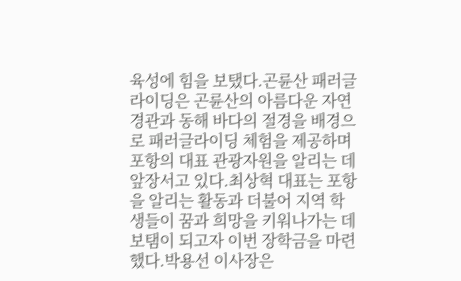육성에 힘을 보탰다.곤륜산 패러글라이딩은 곤륜산의 아름다운 자연경관과 동해 바다의 절경을 배경으로 패러글라이딩 체험을 제공하며 포항의 대표 관광자원을 알리는 데 앞장서고 있다.최상혁 대표는 포항을 알리는 활동과 더불어 지역 학생들이 꿈과 희망을 키워나가는 데 보탬이 되고자 이번 장학금을 마련했다.박용선 이사장은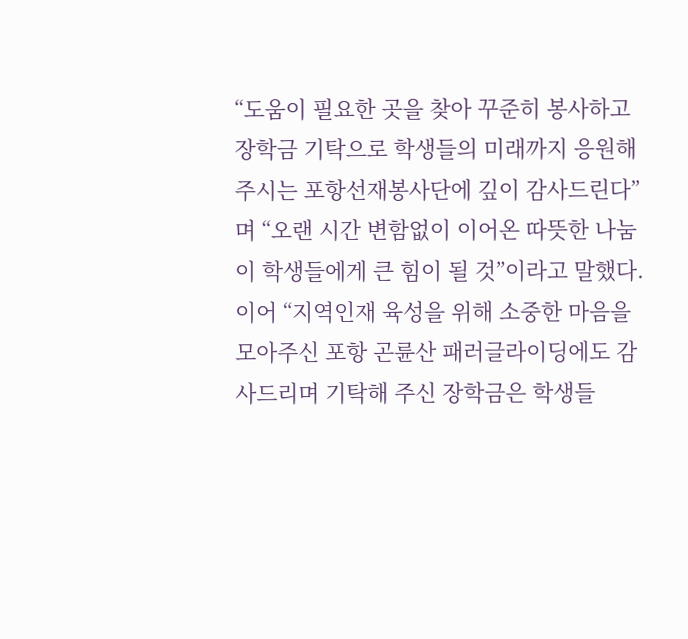“도움이 필요한 곳을 찾아 꾸준히 봉사하고 장학금 기탁으로 학생들의 미래까지 응원해 주시는 포항선재봉사단에 깊이 감사드린다”며 “오랜 시간 변함없이 이어온 따뜻한 나눔이 학생들에게 큰 힘이 될 것”이라고 말했다.이어 “지역인재 육성을 위해 소중한 마음을 모아주신 포항 곤륜산 패러글라이딩에도 감사드리며 기탁해 주신 장학금은 학생들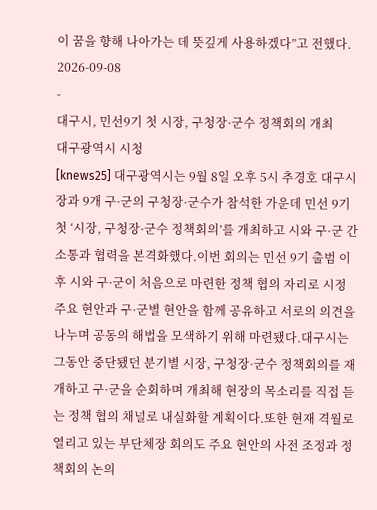이 꿈을 향해 나아가는 데 뜻깊게 사용하겠다”고 전했다.
2026-09-08
-
대구시, 민선9기 첫 시장, 구청장·군수 정책회의 개최
대구광역시 시청
[knews25] 대구광역시는 9월 8일 오후 5시 추경호 대구시장과 9개 구·군의 구청장·군수가 참석한 가운데 민선 9기 첫 ‘시장, 구청장·군수 정책회의’를 개최하고 시와 구·군 간 소통과 협력을 본격화했다.이번 회의는 민선 9기 출범 이후 시와 구·군이 처음으로 마련한 정책 협의 자리로 시정 주요 현안과 구·군별 현안을 함께 공유하고 서로의 의견을 나누며 공동의 해법을 모색하기 위해 마련됐다.대구시는 그동안 중단됐던 분기별 시장, 구청장·군수 정책회의를 재개하고 구·군을 순회하며 개최해 현장의 목소리를 직접 듣는 정책 협의 채널로 내실화할 계획이다.또한 현재 격월로 열리고 있는 부단체장 회의도 주요 현안의 사전 조정과 정책회의 논의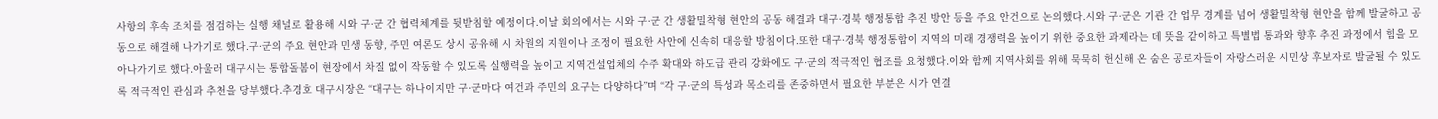사항의 후속 조치를 점검하는 실행 채널로 활용해 시와 구·군 간 협력체계를 뒷받침할 예정이다.이날 회의에서는 시와 구·군 간 생활밀착형 현안의 공동 해결과 대구·경북 행정통합 추진 방안 등을 주요 안건으로 논의했다.시와 구·군은 기관 간 업무 경계를 넘어 생활밀착형 현안을 함께 발굴하고 공동으로 해결해 나가기로 했다.구·군의 주요 현안과 민생 동향, 주민 여론도 상시 공유해 시 차원의 지원이나 조정이 필요한 사안에 신속히 대응할 방침이다.또한 대구·경북 행정통합이 지역의 미래 경쟁력을 높이기 위한 중요한 과제라는 데 뜻을 같이하고 특별법 통과와 향후 추진 과정에서 힘을 모아나가기로 했다.아울러 대구시는 통합돌봄이 현장에서 차질 없이 작동할 수 있도록 실행력을 높이고 지역건설업체의 수주 확대와 하도급 관리 강화에도 구·군의 적극적인 협조를 요청했다.이와 함께 지역사회를 위해 묵묵히 헌신해 온 숨은 공로자들이 자랑스러운 시민상 후보자로 발굴될 수 있도록 적극적인 관심과 추천을 당부했다.추경호 대구시장은 “대구는 하나이지만 구·군마다 여건과 주민의 요구는 다양하다”며 “각 구·군의 특성과 목소리를 존중하면서 필요한 부분은 시가 연결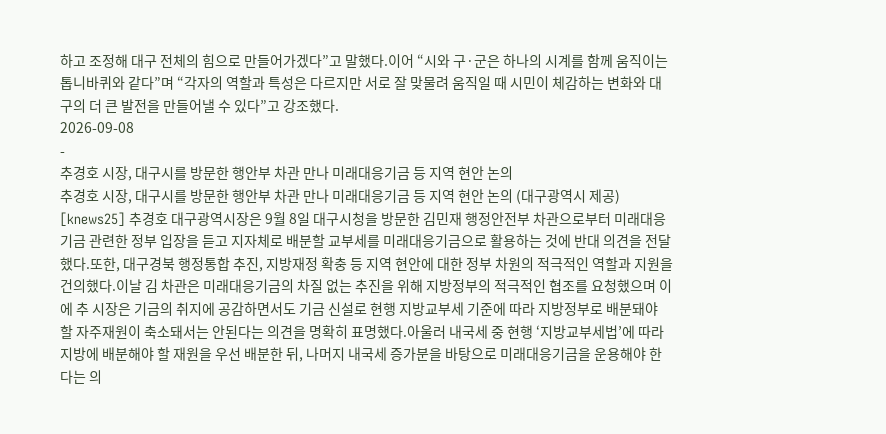하고 조정해 대구 전체의 힘으로 만들어가겠다”고 말했다.이어 “시와 구·군은 하나의 시계를 함께 움직이는 톱니바퀴와 같다”며 “각자의 역할과 특성은 다르지만 서로 잘 맞물려 움직일 때 시민이 체감하는 변화와 대구의 더 큰 발전을 만들어낼 수 있다”고 강조했다.
2026-09-08
-
추경호 시장, 대구시를 방문한 행안부 차관 만나 미래대응기금 등 지역 현안 논의
추경호 시장, 대구시를 방문한 행안부 차관 만나 미래대응기금 등 지역 현안 논의 (대구광역시 제공)
[knews25] 추경호 대구광역시장은 9월 8일 대구시청을 방문한 김민재 행정안전부 차관으로부터 미래대응기금 관련한 정부 입장을 듣고 지자체로 배분할 교부세를 미래대응기금으로 활용하는 것에 반대 의견을 전달했다.또한, 대구경북 행정통합 추진, 지방재정 확충 등 지역 현안에 대한 정부 차원의 적극적인 역할과 지원을 건의했다.이날 김 차관은 미래대응기금의 차질 없는 추진을 위해 지방정부의 적극적인 협조를 요청했으며 이에 추 시장은 기금의 취지에 공감하면서도 기금 신설로 현행 지방교부세 기준에 따라 지방정부로 배분돼야 할 자주재원이 축소돼서는 안된다는 의견을 명확히 표명했다.아울러 내국세 중 현행 ‘지방교부세법’에 따라 지방에 배분해야 할 재원을 우선 배분한 뒤, 나머지 내국세 증가분을 바탕으로 미래대응기금을 운용해야 한다는 의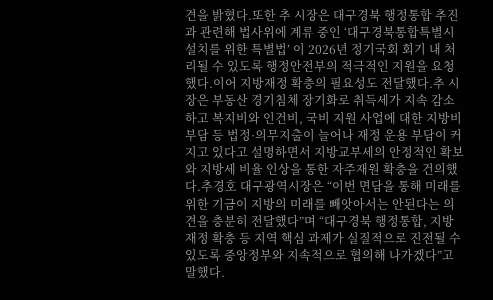견을 밝혔다.또한 추 시장은 대구경북 행정통합 추진과 관련해 법사위에 계류 중인 ‘대구경북통합특별시 설치를 위한 특별법’ 이 2026년 정기국회 회기 내 처리될 수 있도록 행정안전부의 적극적인 지원을 요청했다.이어 지방재정 확충의 필요성도 전달했다.추 시장은 부동산 경기침체 장기화로 취득세가 지속 감소하고 복지비와 인건비, 국비 지원 사업에 대한 지방비 부담 등 법정·의무지출이 늘어나 재정 운용 부담이 커지고 있다고 설명하면서 지방교부세의 안정적인 확보와 지방세 비율 인상을 통한 자주재원 확충을 건의했다.추경호 대구광역시장은 “이번 면담을 통해 미래를 위한 기금이 지방의 미래를 빼앗아서는 안된다는 의견을 충분히 전달했다”며 “대구경북 행정통합, 지방재정 확충 등 지역 핵심 과제가 실질적으로 진전될 수 있도록 중앙정부와 지속적으로 협의해 나가겠다”고 말했다.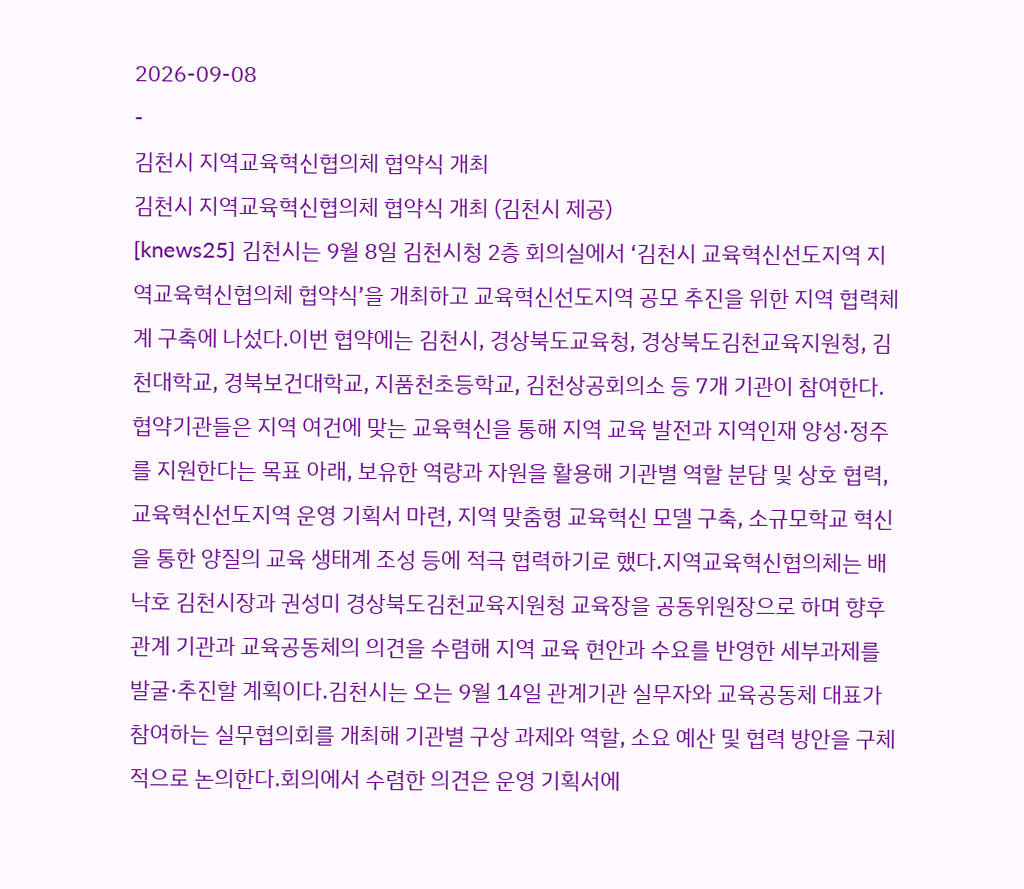2026-09-08
-
김천시 지역교육혁신협의체 협약식 개최
김천시 지역교육혁신협의체 협약식 개최 (김천시 제공)
[knews25] 김천시는 9월 8일 김천시청 2층 회의실에서 ‘김천시 교육혁신선도지역 지역교육혁신협의체 협약식’을 개최하고 교육혁신선도지역 공모 추진을 위한 지역 협력체계 구축에 나섰다.이번 협약에는 김천시, 경상북도교육청, 경상북도김천교육지원청, 김천대학교, 경북보건대학교, 지품천초등학교, 김천상공회의소 등 7개 기관이 참여한다.협약기관들은 지역 여건에 맞는 교육혁신을 통해 지역 교육 발전과 지역인재 양성·정주를 지원한다는 목표 아래, 보유한 역량과 자원을 활용해 기관별 역할 분담 및 상호 협력, 교육혁신선도지역 운영 기획서 마련, 지역 맞춤형 교육혁신 모델 구축, 소규모학교 혁신을 통한 양질의 교육 생태계 조성 등에 적극 협력하기로 했다.지역교육혁신협의체는 배낙호 김천시장과 권성미 경상북도김천교육지원청 교육장을 공동위원장으로 하며 향후 관계 기관과 교육공동체의 의견을 수렴해 지역 교육 현안과 수요를 반영한 세부과제를 발굴·추진할 계획이다.김천시는 오는 9월 14일 관계기관 실무자와 교육공동체 대표가 참여하는 실무협의회를 개최해 기관별 구상 과제와 역할, 소요 예산 및 협력 방안을 구체적으로 논의한다.회의에서 수렴한 의견은 운영 기획서에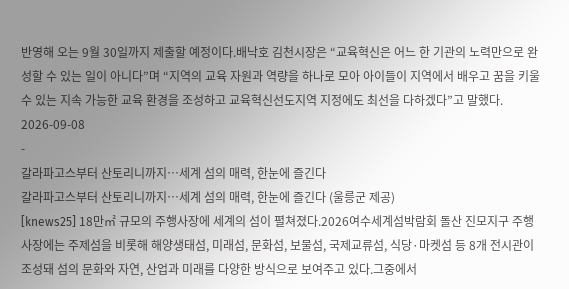반영해 오는 9월 30일까지 제출할 예정이다.배낙호 김천시장은 “교육혁신은 어느 한 기관의 노력만으로 완성할 수 있는 일이 아니다”며 “지역의 교육 자원과 역량을 하나로 모아 아이들이 지역에서 배우고 꿈을 키울 수 있는 지속 가능한 교육 환경을 조성하고 교육혁신선도지역 지정에도 최선을 다하겠다”고 말했다.
2026-09-08
-
갈라파고스부터 산토리니까지…세계 섬의 매력, 한눈에 즐긴다
갈라파고스부터 산토리니까지…세계 섬의 매력, 한눈에 즐긴다 (울릉군 제공)
[knews25] 18만㎡ 규모의 주행사장에 세계의 섬이 펼쳐졌다.2026여수세계섬박람회 돌산 진모지구 주행사장에는 주제섬을 비롯해 해양생태섬, 미래섬, 문화섬, 보물섬, 국제교류섬, 식당·마켓섬 등 8개 전시관이 조성돼 섬의 문화와 자연, 산업과 미래를 다양한 방식으로 보여주고 있다.그중에서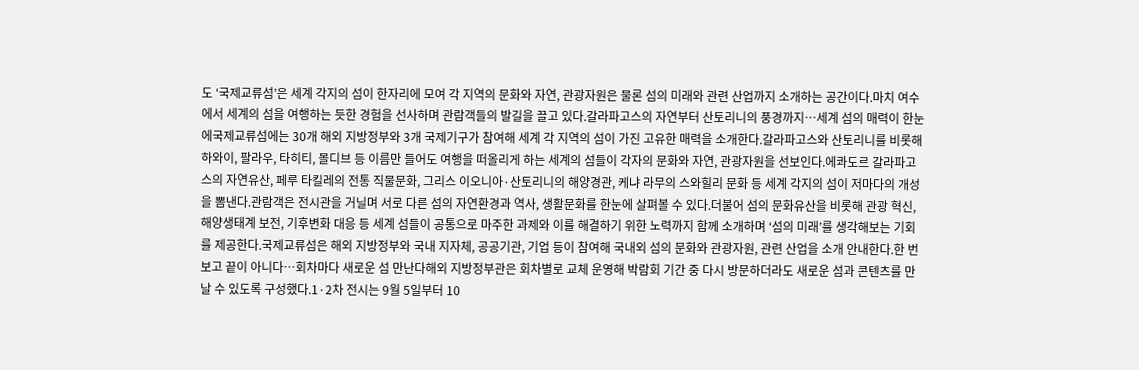도 ‘국제교류섬’은 세계 각지의 섬이 한자리에 모여 각 지역의 문화와 자연, 관광자원은 물론 섬의 미래와 관련 산업까지 소개하는 공간이다.마치 여수에서 세계의 섬을 여행하는 듯한 경험을 선사하며 관람객들의 발길을 끌고 있다.갈라파고스의 자연부터 산토리니의 풍경까지…세계 섬의 매력이 한눈에국제교류섬에는 30개 해외 지방정부와 3개 국제기구가 참여해 세계 각 지역의 섬이 가진 고유한 매력을 소개한다.갈라파고스와 산토리니를 비롯해 하와이, 팔라우, 타히티, 몰디브 등 이름만 들어도 여행을 떠올리게 하는 세계의 섬들이 각자의 문화와 자연, 관광자원을 선보인다.에콰도르 갈라파고스의 자연유산, 페루 타킬레의 전통 직물문화, 그리스 이오니아·산토리니의 해양경관, 케냐 라무의 스와힐리 문화 등 세계 각지의 섬이 저마다의 개성을 뽐낸다.관람객은 전시관을 거닐며 서로 다른 섬의 자연환경과 역사, 생활문화를 한눈에 살펴볼 수 있다.더불어 섬의 문화유산을 비롯해 관광 혁신, 해양생태계 보전, 기후변화 대응 등 세계 섬들이 공통으로 마주한 과제와 이를 해결하기 위한 노력까지 함께 소개하며 ‘섬의 미래’를 생각해보는 기회를 제공한다.국제교류섬은 해외 지방정부와 국내 지자체, 공공기관, 기업 등이 참여해 국내외 섬의 문화와 관광자원, 관련 산업을 소개 안내한다.한 번 보고 끝이 아니다…회차마다 새로운 섬 만난다해외 지방정부관은 회차별로 교체 운영해 박람회 기간 중 다시 방문하더라도 새로운 섬과 콘텐츠를 만날 수 있도록 구성했다.1·2차 전시는 9월 5일부터 10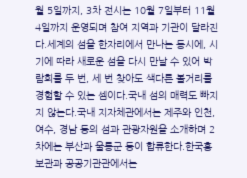월 5일까지, 3차 전시는 10월 7일부터 11월 4일까지 운영되며 참여 지역과 기관이 달라진다.세계의 섬을 한자리에서 만나는 동시에, 시기에 따라 새로운 섬을 다시 만날 수 있어 박람회를 두 번, 세 번 찾아도 색다른 볼거리를 경험할 수 있는 셈이다.국내 섬의 매력도 빠지지 않는다.국내 지자체관에서는 제주와 인천, 여수, 경남 등의 섬과 관광자원을 소개하며 2차에는 부산과 울릉군 등이 합류한다.한국홍보관과 공공기관관에서는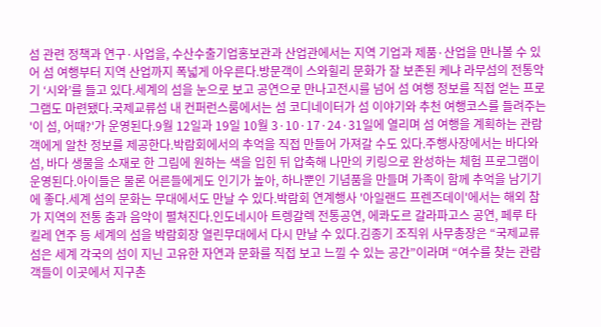섬 관련 정책과 연구·사업을, 수산수출기업홍보관과 산업관에서는 지역 기업과 제품·산업을 만나볼 수 있어 섬 여행부터 지역 산업까지 폭넓게 아우른다.방문객이 스와힐리 문화가 잘 보존된 케냐 라무섬의 전통악기 ‘시와’를 들고 있다.세계의 섬을 눈으로 보고 공연으로 만나고전시를 넘어 섬 여행 정보를 직접 얻는 프로그램도 마련됐다.국제교류섬 내 컨퍼런스룸에서는 섬 코디네이터가 섬 이야기와 추천 여행코스를 들려주는 '이 섬, 어때?'가 운영된다.9월 12일과 19일 10월 3·10·17·24·31일에 열리며 섬 여행을 계획하는 관람객에게 알찬 정보를 제공한다.박람회에서의 추억을 직접 만들어 가져갈 수도 있다.주행사장에서는 바다와 섬, 바다 생물을 소재로 한 그림에 원하는 색을 입힌 뒤 압축해 나만의 키링으로 완성하는 체험 프로그램이 운영된다.아이들은 물론 어른들에게도 인기가 높아, 하나뿐인 기념품을 만들며 가족이 함께 추억을 남기기에 좋다.세계 섬의 문화는 무대에서도 만날 수 있다.박람회 연계행사 '아일랜드 프렌즈데이'에서는 해외 참가 지역의 전통 춤과 음악이 펼쳐진다.인도네시아 트렝갈렉 전통공연, 에콰도르 갈라파고스 공연, 페루 타킬레 연주 등 세계의 섬을 박람회장 열린무대에서 다시 만날 수 있다.김종기 조직위 사무총장은 “국제교류섬은 세계 각국의 섬이 지닌 고유한 자연과 문화를 직접 보고 느낄 수 있는 공간”이라며 “여수를 찾는 관람객들이 이곳에서 지구촌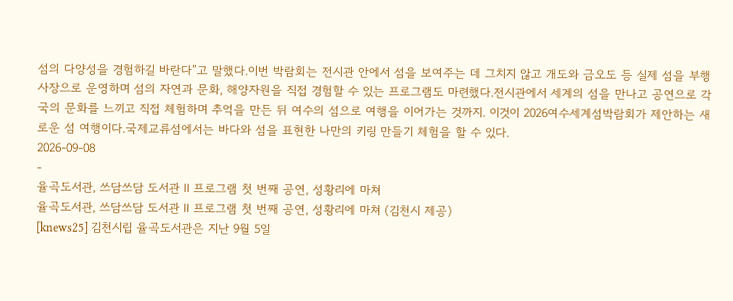섬의 다양성을 경험하길 바란다”고 말했다.이번 박람회는 전시관 안에서 섬을 보여주는 데 그치지 않고 개도와 금오도 등 실제 섬을 부행사장으로 운영하며 섬의 자연과 문화, 해양자원을 직접 경험할 수 있는 프로그램도 마련했다.전시관에서 세계의 섬을 만나고 공연으로 각국의 문화를 느끼고 직접 체험하며 추억을 만든 뒤 여수의 섬으로 여행을 이어가는 것까지. 이것이 2026여수세계섬박람회가 제안하는 새로운 섬 여행이다.국제교류섬에서는 바다와 섬을 표현한 나만의 키링 만들기 체험을 할 수 있다.
2026-09-08
-
율곡도서관, 쓰담쓰담 도서관 Ⅱ 프로그램 첫 번째 공연, 성황리에 마쳐
율곡도서관, 쓰담쓰담 도서관 Ⅱ 프로그램 첫 번째 공연, 성황리에 마쳐 (김천시 제공)
[knews25] 김천시립 율곡도서관은 지난 9월 5일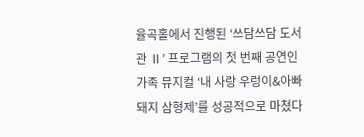율곡홀에서 진행된 ‘쓰담쓰담 도서관 Ⅱ’ 프로그램의 첫 번째 공연인 가족 뮤지컬 ‘내 사랑 우렁이&아빠돼지 삼형제’를 성공적으로 마쳤다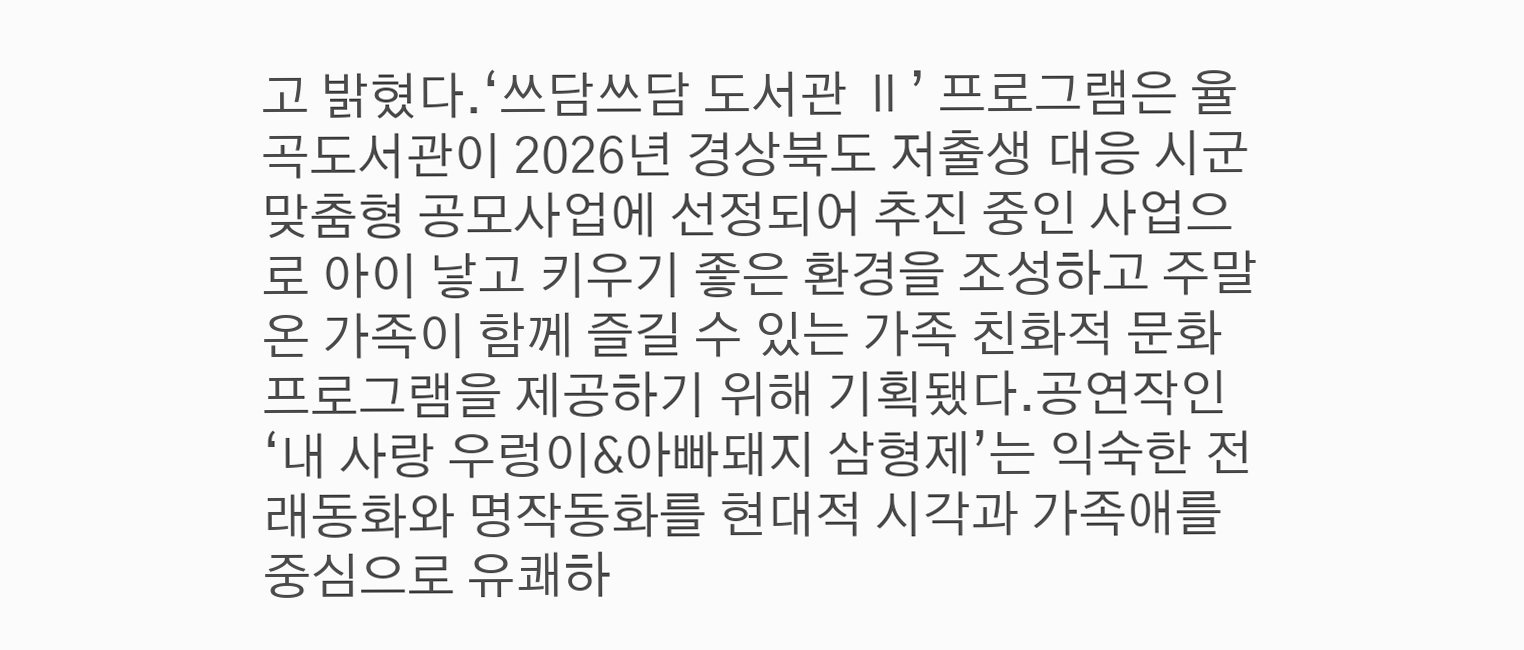고 밝혔다.‘쓰담쓰담 도서관 Ⅱ’ 프로그램은 율곡도서관이 2026년 경상북도 저출생 대응 시군 맞춤형 공모사업에 선정되어 추진 중인 사업으로 아이 낳고 키우기 좋은 환경을 조성하고 주말 온 가족이 함께 즐길 수 있는 가족 친화적 문화 프로그램을 제공하기 위해 기획됐다.공연작인 ‘내 사랑 우렁이&아빠돼지 삼형제’는 익숙한 전래동화와 명작동화를 현대적 시각과 가족애를 중심으로 유쾌하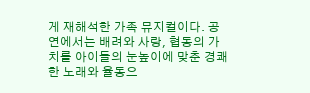게 재해석한 가족 뮤지컬이다. 공연에서는 배려와 사랑, 협동의 가치를 아이들의 눈높이에 맞춘 경쾌한 노래와 율동으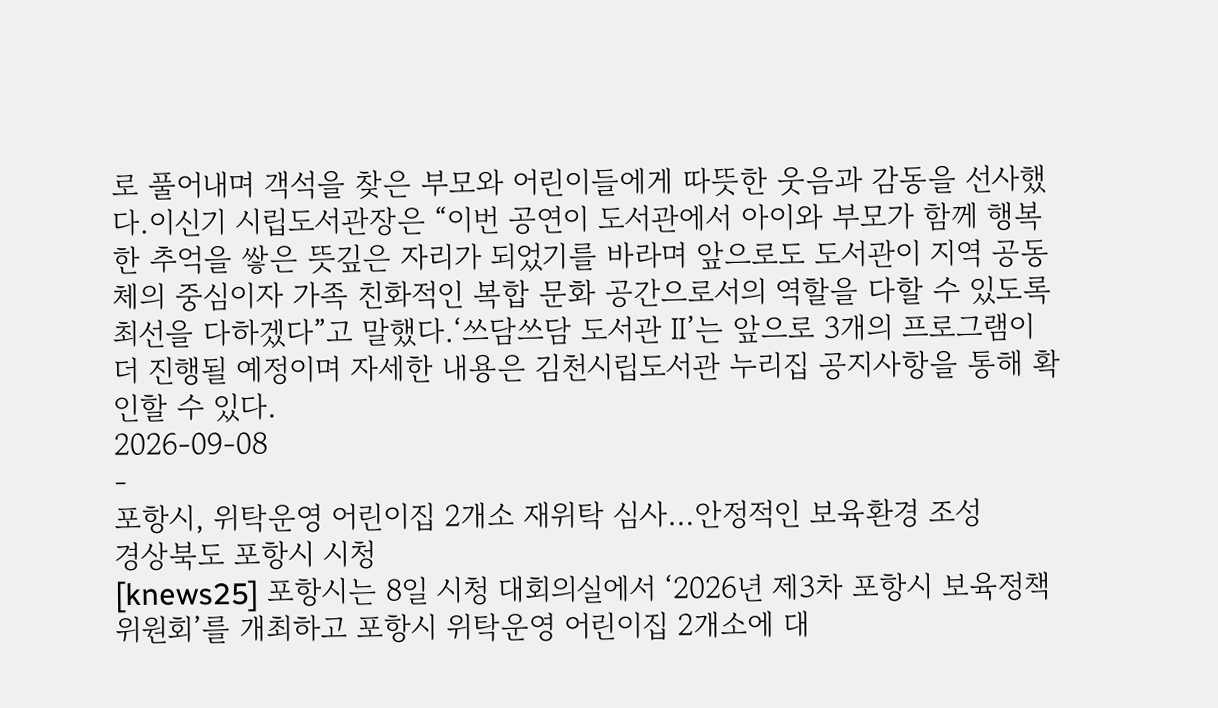로 풀어내며 객석을 찾은 부모와 어린이들에게 따뜻한 웃음과 감동을 선사했다.이신기 시립도서관장은 “이번 공연이 도서관에서 아이와 부모가 함께 행복한 추억을 쌓은 뜻깊은 자리가 되었기를 바라며 앞으로도 도서관이 지역 공동체의 중심이자 가족 친화적인 복합 문화 공간으로서의 역할을 다할 수 있도록 최선을 다하겠다”고 말했다.‘쓰담쓰담 도서관 Ⅱ’는 앞으로 3개의 프로그램이 더 진행될 예정이며 자세한 내용은 김천시립도서관 누리집 공지사항을 통해 확인할 수 있다.
2026-09-08
-
포항시, 위탁운영 어린이집 2개소 재위탁 심사…안정적인 보육환경 조성
경상북도 포항시 시청
[knews25] 포항시는 8일 시청 대회의실에서 ‘2026년 제3차 포항시 보육정책위원회’를 개최하고 포항시 위탁운영 어린이집 2개소에 대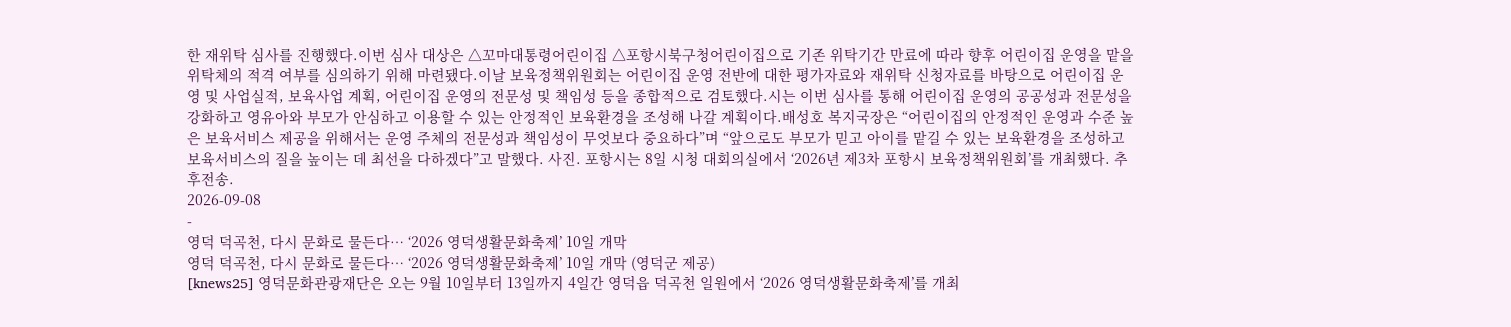한 재위탁 심사를 진행했다.이번 심사 대상은 △꼬마대통령어린이집 △포항시북구청어린이집으로 기존 위탁기간 만료에 따라 향후 어린이집 운영을 맡을 위탁체의 적격 여부를 심의하기 위해 마련됐다.이날 보육정책위원회는 어린이집 운영 전반에 대한 평가자료와 재위탁 신청자료를 바탕으로 어린이집 운영 및 사업실적, 보육사업 계획, 어린이집 운영의 전문성 및 책임성 등을 종합적으로 검토했다.시는 이번 심사를 통해 어린이집 운영의 공공성과 전문성을 강화하고 영유아와 부모가 안심하고 이용할 수 있는 안정적인 보육환경을 조성해 나갈 계획이다.배성호 복지국장은 “어린이집의 안정적인 운영과 수준 높은 보육서비스 제공을 위해서는 운영 주체의 전문성과 책임성이 무엇보다 중요하다”며 “앞으로도 부모가 믿고 아이를 맡길 수 있는 보육환경을 조성하고 보육서비스의 질을 높이는 데 최선을 다하겠다”고 말했다. 사진. 포항시는 8일 시청 대회의실에서 ‘2026년 제3차 포항시 보육정책위원회’를 개최했다. 추후전송.
2026-09-08
-
영덕 덕곡천, 다시 문화로 물든다… ‘2026 영덕생활문화축제’ 10일 개막
영덕 덕곡천, 다시 문화로 물든다… ‘2026 영덕생활문화축제’ 10일 개막 (영덕군 제공)
[knews25] 영덕문화관광재단은 오는 9월 10일부터 13일까지 4일간 영덕읍 덕곡천 일원에서 ‘2026 영덕생활문화축제’를 개최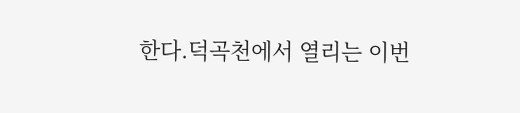한다.덕곡천에서 열리는 이번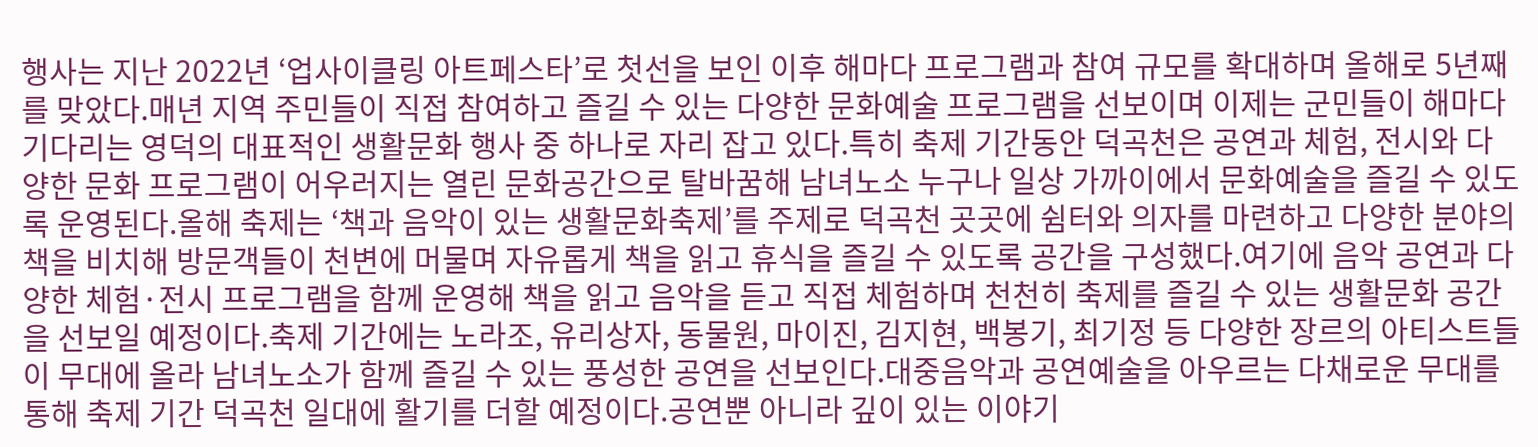행사는 지난 2022년 ‘업사이클링 아트페스타’로 첫선을 보인 이후 해마다 프로그램과 참여 규모를 확대하며 올해로 5년째를 맞았다.매년 지역 주민들이 직접 참여하고 즐길 수 있는 다양한 문화예술 프로그램을 선보이며 이제는 군민들이 해마다 기다리는 영덕의 대표적인 생활문화 행사 중 하나로 자리 잡고 있다.특히 축제 기간동안 덕곡천은 공연과 체험, 전시와 다양한 문화 프로그램이 어우러지는 열린 문화공간으로 탈바꿈해 남녀노소 누구나 일상 가까이에서 문화예술을 즐길 수 있도록 운영된다.올해 축제는 ‘책과 음악이 있는 생활문화축제’를 주제로 덕곡천 곳곳에 쉼터와 의자를 마련하고 다양한 분야의 책을 비치해 방문객들이 천변에 머물며 자유롭게 책을 읽고 휴식을 즐길 수 있도록 공간을 구성했다.여기에 음악 공연과 다양한 체험·전시 프로그램을 함께 운영해 책을 읽고 음악을 듣고 직접 체험하며 천천히 축제를 즐길 수 있는 생활문화 공간을 선보일 예정이다.축제 기간에는 노라조, 유리상자, 동물원, 마이진, 김지현, 백봉기, 최기정 등 다양한 장르의 아티스트들이 무대에 올라 남녀노소가 함께 즐길 수 있는 풍성한 공연을 선보인다.대중음악과 공연예술을 아우르는 다채로운 무대를 통해 축제 기간 덕곡천 일대에 활기를 더할 예정이다.공연뿐 아니라 깊이 있는 이야기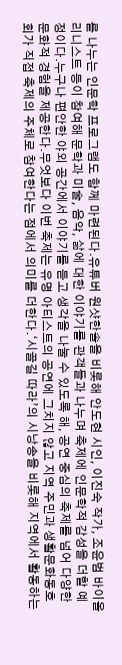를 나누는 인문학 프로그램도 함께 마련된다.유튜버 원샷한솔을 비롯해 안도현 시인, 이진숙 작가, 조윤범 바이올리니스트 등이 참여해 문학과 미술, 음악, 삶에 대한 이야기를 관객들과 나누며 축제에 인문학적 감성을 더할 예정이다.누구나 편안한 야외 공간에서 이야기를 듣고 생각을 나눌 수 있도록 해, 공연 중심의 축제를 넘어 다양한 문화적 경험을 제공한다.무엇보다 이번 축제는 유명 아티스트의 공연에 그치지 않고 지역 주민과 생활문화동호회가 직접 축제의 주체로 참여한다는 점에서 의미를 더한다.‘시골길 따라’의 시낭송을 비롯해 지역에서 활동하는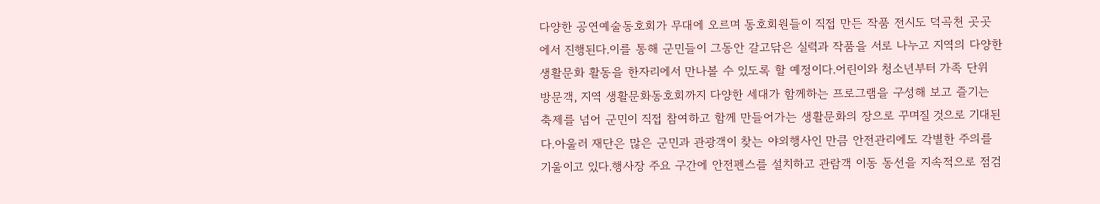다양한 공연예술동호회가 무대에 오르며 동호회원들이 직접 만든 작품 전시도 덕곡천 곳곳에서 진행된다.이를 통해 군민들이 그동안 갈고닦은 실력과 작품을 서로 나누고 지역의 다양한 생활문화 활동을 한자리에서 만나볼 수 있도록 할 예정이다.어린이와 청소년부터 가족 단위 방문객, 지역 생활문화동호회까지 다양한 세대가 함께하는 프로그램을 구성해 보고 즐기는 축제를 넘어 군민이 직접 참여하고 함께 만들어가는 생활문화의 장으로 꾸며질 것으로 기대된다.아울러 재단은 많은 군민과 관광객이 찾는 야외행사인 만큼 안전관리에도 각별한 주의를 기울이고 있다.행사장 주요 구간에 안전펜스를 설치하고 관람객 이동 동선을 지속적으로 점검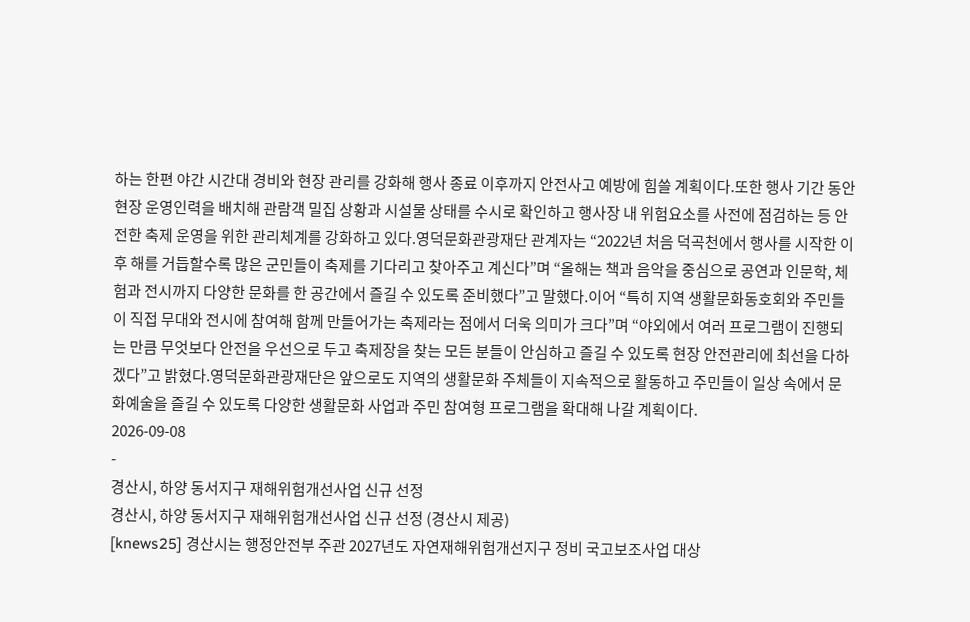하는 한편 야간 시간대 경비와 현장 관리를 강화해 행사 종료 이후까지 안전사고 예방에 힘쓸 계획이다.또한 행사 기간 동안 현장 운영인력을 배치해 관람객 밀집 상황과 시설물 상태를 수시로 확인하고 행사장 내 위험요소를 사전에 점검하는 등 안전한 축제 운영을 위한 관리체계를 강화하고 있다.영덕문화관광재단 관계자는 “2022년 처음 덕곡천에서 행사를 시작한 이후 해를 거듭할수록 많은 군민들이 축제를 기다리고 찾아주고 계신다”며 “올해는 책과 음악을 중심으로 공연과 인문학, 체험과 전시까지 다양한 문화를 한 공간에서 즐길 수 있도록 준비했다”고 말했다.이어 “특히 지역 생활문화동호회와 주민들이 직접 무대와 전시에 참여해 함께 만들어가는 축제라는 점에서 더욱 의미가 크다”며 “야외에서 여러 프로그램이 진행되는 만큼 무엇보다 안전을 우선으로 두고 축제장을 찾는 모든 분들이 안심하고 즐길 수 있도록 현장 안전관리에 최선을 다하겠다”고 밝혔다.영덕문화관광재단은 앞으로도 지역의 생활문화 주체들이 지속적으로 활동하고 주민들이 일상 속에서 문화예술을 즐길 수 있도록 다양한 생활문화 사업과 주민 참여형 프로그램을 확대해 나갈 계획이다.
2026-09-08
-
경산시, 하양 동서지구 재해위험개선사업 신규 선정
경산시, 하양 동서지구 재해위험개선사업 신규 선정 (경산시 제공)
[knews25] 경산시는 행정안전부 주관 2027년도 자연재해위험개선지구 정비 국고보조사업 대상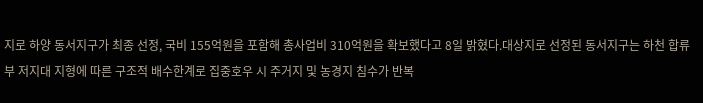지로 하양 동서지구가 최종 선정, 국비 155억원을 포함해 총사업비 310억원을 확보했다고 8일 밝혔다.대상지로 선정된 동서지구는 하천 합류부 저지대 지형에 따른 구조적 배수한계로 집중호우 시 주거지 및 농경지 침수가 반복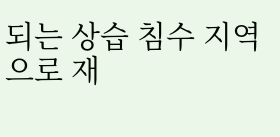되는 상습 침수 지역으로 재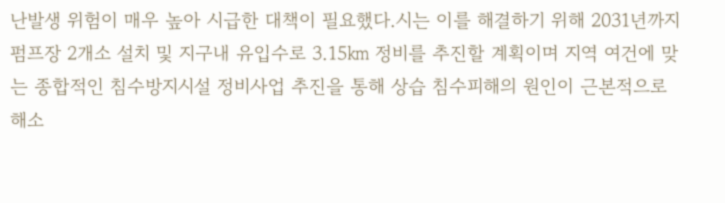난발생 위험이 매우 높아 시급한 대책이 필요했다.시는 이를 해결하기 위해 2031년까지 펌프장 2개소 설치 및 지구내 유입수로 3.15㎞ 정비를 추진할 계획이며 지역 여건에 맞는 종합적인 침수방지시설 정비사업 추진을 통해 상습 침수피해의 원인이 근본적으로 해소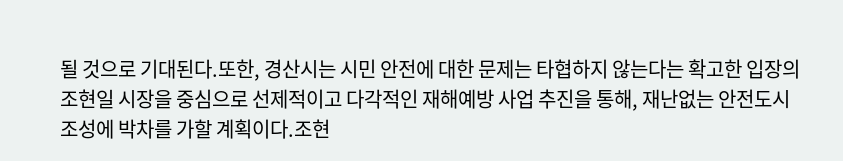될 것으로 기대된다.또한, 경산시는 시민 안전에 대한 문제는 타협하지 않는다는 확고한 입장의 조현일 시장을 중심으로 선제적이고 다각적인 재해예방 사업 추진을 통해, 재난없는 안전도시 조성에 박차를 가할 계획이다.조현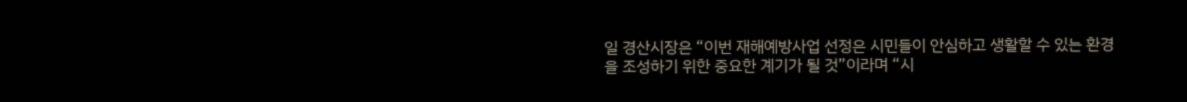일 경산시장은 “이번 재해예방사업 선정은 시민들이 안심하고 생활할 수 있는 환경을 조성하기 위한 중요한 계기가 될 것”이라며 “시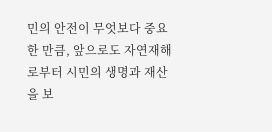민의 안전이 무엇보다 중요한 만큼, 앞으로도 자연재해로부터 시민의 생명과 재산을 보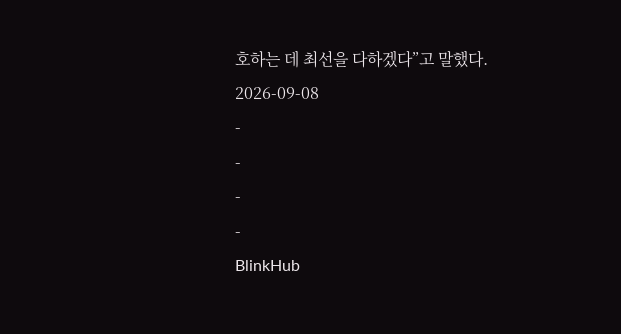호하는 데 최선을 다하겠다”고 말했다.
2026-09-08
-
-
-
-
BlinkHub